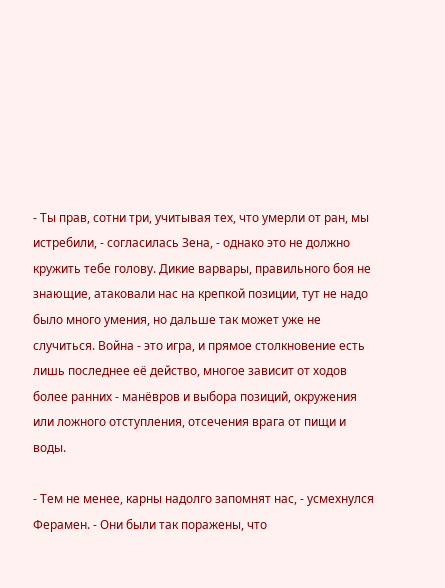- Ты прав, сотни три, учитывая тех, что умерли от ран, мы истребили, - согласилась Зена, - однако это не должно кружить тебе голову. Дикие варвары, правильного боя не знающие, атаковали нас на крепкой позиции, тут не надо было много умения, но дальше так может уже не случиться. Война - это игра, и прямое столкновение есть лишь последнее её действо, многое зависит от ходов более ранних - манёвров и выбора позиций, окружения или ложного отступления, отсечения врага от пищи и воды.

- Тем не менее, карны надолго запомнят нас, - усмехнулся Ферамен. - Они были так поражены, что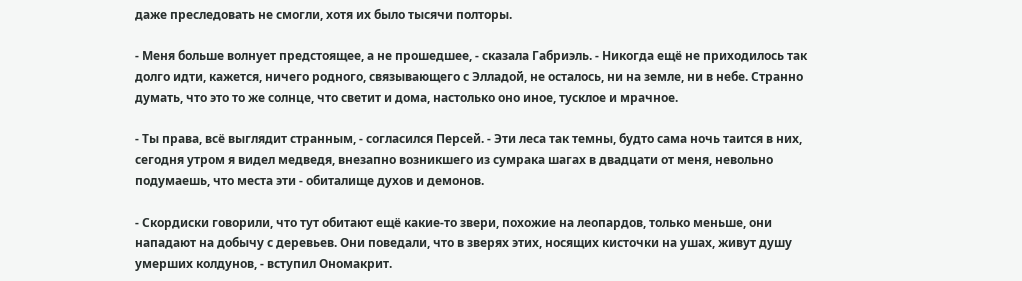даже преследовать не смогли, хотя их было тысячи полторы.

- Меня больше волнует предстоящее, а не прошедшее, - сказала Габриэль. - Никогда ещё не приходилось так долго идти, кажется, ничего родного, связывающего с Элладой, не осталось, ни на земле, ни в небе. Странно думать, что это то же солнце, что светит и дома, настолько оно иное, тусклое и мрачное.

- Ты права, всё выглядит странным, - согласился Персей. - Эти леса так темны, будто сама ночь таится в них, сегодня утром я видел медведя, внезапно возникшего из сумрака шагах в двадцати от меня, невольно подумаешь, что места эти - обиталище духов и демонов.

- Скордиски говорили, что тут обитают ещё какие-то звери, похожие на леопардов, только меньше, они нападают на добычу с деревьев. Они поведали, что в зверях этих, носящих кисточки на ушах, живут душу умерших колдунов, - вступил Ономакрит.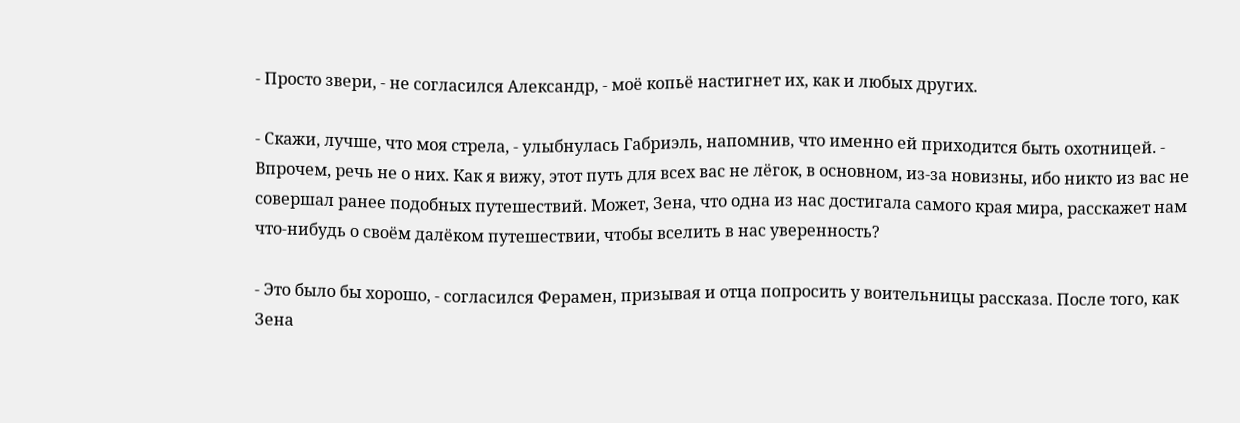- Просто звери, - не согласился Александр, - моё копьё настигнет их, как и любых других.

- Скажи, лучше, что моя стрела, - улыбнулась Габриэль, напомнив, что именно ей приходится быть охотницей. - Впрочем, речь не о них. Как я вижу, этот путь для всех вас не лёгок, в основном, из-за новизны, ибо никто из вас не совершал ранее подобных путешествий. Может, Зена, что одна из нас достигала самого края мира, расскажет нам что-нибудь о своём далёком путешествии, чтобы вселить в нас уверенность?

- Это было бы хорошо, - согласился Ферамен, призывая и отца попросить у воительницы рассказа. После того, как Зена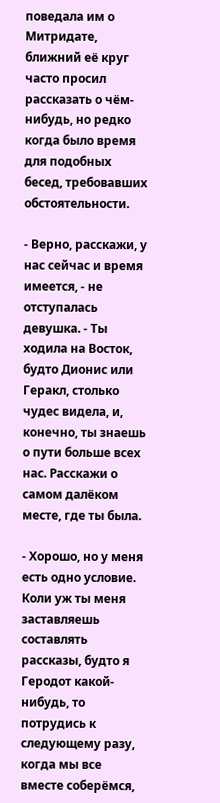поведала им о Митридате, ближний её круг часто просил рассказать о чём-нибудь, но редко когда было время для подобных бесед, требовавших обстоятельности.

- Верно, расскажи, у нас сейчас и время имеется, - не отступалась девушка. - Ты ходила на Восток, будто Дионис или Геракл, столько чудес видела, и, конечно, ты знаешь о пути больше всех нас. Расскажи о самом далёком месте, где ты была.

- Хорошо, но у меня есть одно условие. Коли уж ты меня заставляешь составлять рассказы, будто я Геродот какой-нибудь, то потрудись к следующему разу, когда мы все вместе соберёмся,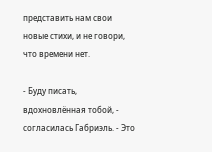представить нам свои новые стихи, и не говори, что времени нет.

- Буду писать, вдохновлённая тобой, - согласилась Габриэль. - Это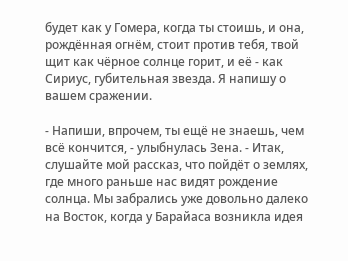будет как у Гомера, когда ты стоишь, и она, рождённая огнём, стоит против тебя, твой щит как чёрное солнце горит, и её - как Сириус, губительная звезда. Я напишу о вашем сражении.

- Напиши, впрочем, ты ещё не знаешь, чем всё кончится, - улыбнулась Зена. - Итак, слушайте мой рассказ, что пойдёт о землях, где много раньше нас видят рождение солнца. Мы забрались уже довольно далеко на Восток, когда у Барайаса возникла идея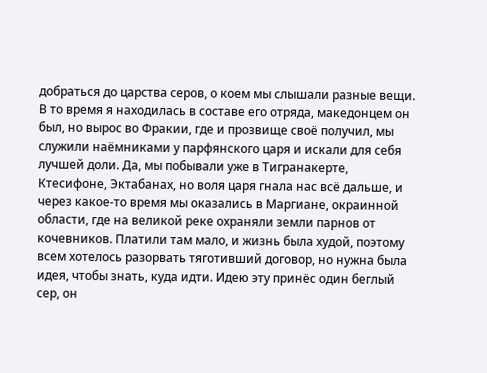добраться до царства серов, о коем мы слышали разные вещи. В то время я находилась в составе его отряда, македонцем он был, но вырос во Фракии, где и прозвище своё получил, мы служили наёмниками у парфянского царя и искали для себя лучшей доли. Да, мы побывали уже в Тигранакерте, Ктесифоне, Эктабанах, но воля царя гнала нас всё дальше, и через какое-то время мы оказались в Маргиане, окраинной области, где на великой реке охраняли земли парнов от кочевников. Платили там мало, и жизнь была худой, поэтому всем хотелось разорвать тяготивший договор, но нужна была идея, чтобы знать, куда идти. Идею эту принёс один беглый сер, он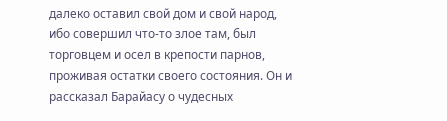далеко оставил свой дом и свой народ, ибо совершил что-то злое там, был торговцем и осел в крепости парнов, проживая остатки своего состояния. Он и рассказал Барайасу о чудесных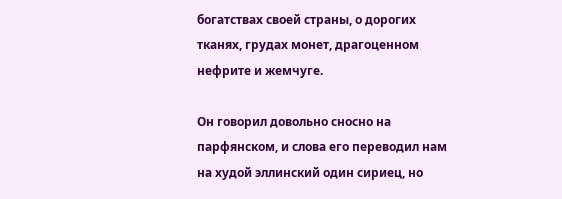богатствах своей страны, о дорогих тканях, грудах монет, драгоценном нефрите и жемчуге.

Он говорил довольно сносно на парфянском, и слова его переводил нам на худой эллинский один сириец, но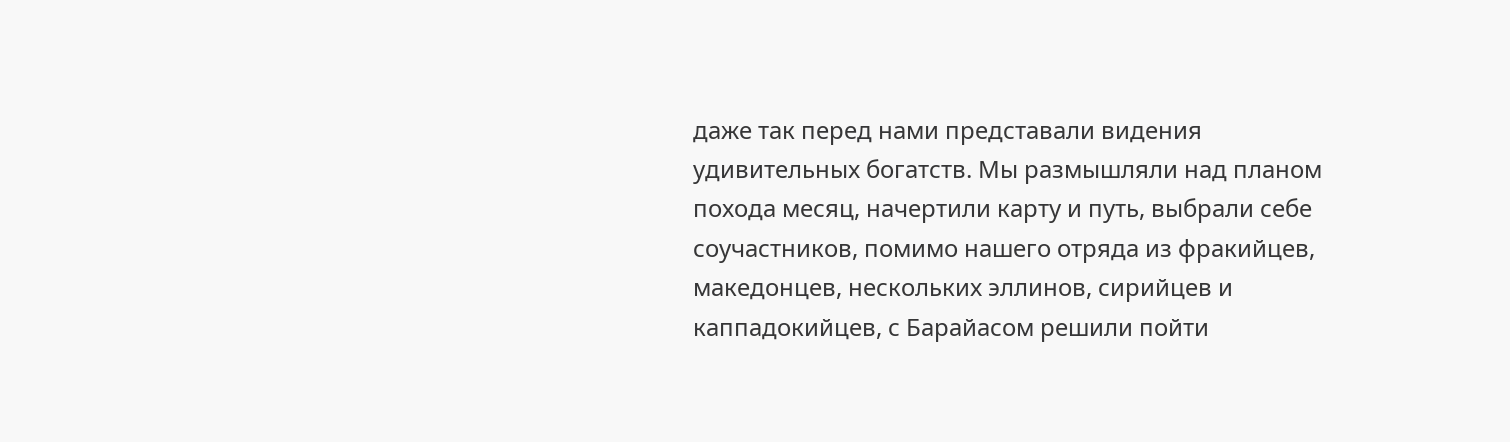даже так перед нами представали видения удивительных богатств. Мы размышляли над планом похода месяц, начертили карту и путь, выбрали себе соучастников, помимо нашего отряда из фракийцев, македонцев, нескольких эллинов, сирийцев и каппадокийцев, с Барайасом решили пойти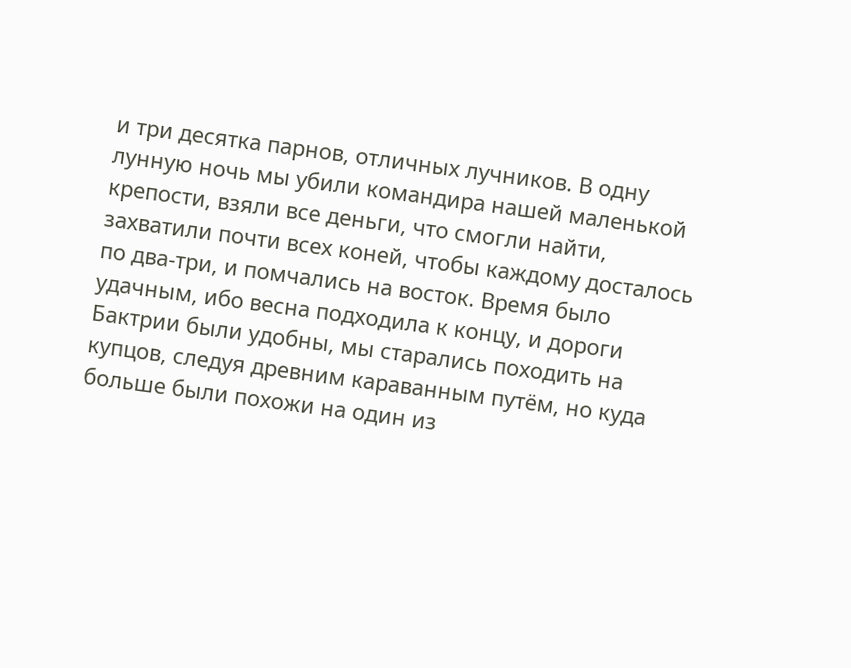и три десятка парнов, отличных лучников. В одну лунную ночь мы убили командира нашей маленькой крепости, взяли все деньги, что смогли найти, захватили почти всех коней, чтобы каждому досталось по два-три, и помчались на восток. Время было удачным, ибо весна подходила к концу, и дороги Бактрии были удобны, мы старались походить на купцов, следуя древним караванным путём, но куда больше были похожи на один из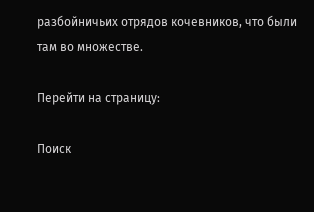разбойничьих отрядов кочевников, что были там во множестве.

Перейти на страницу:

Поиск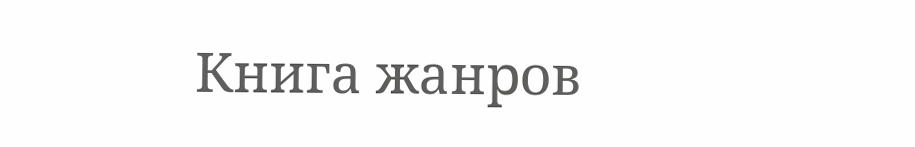Книга жанров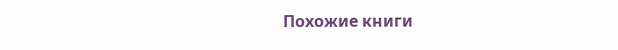Похожие книги